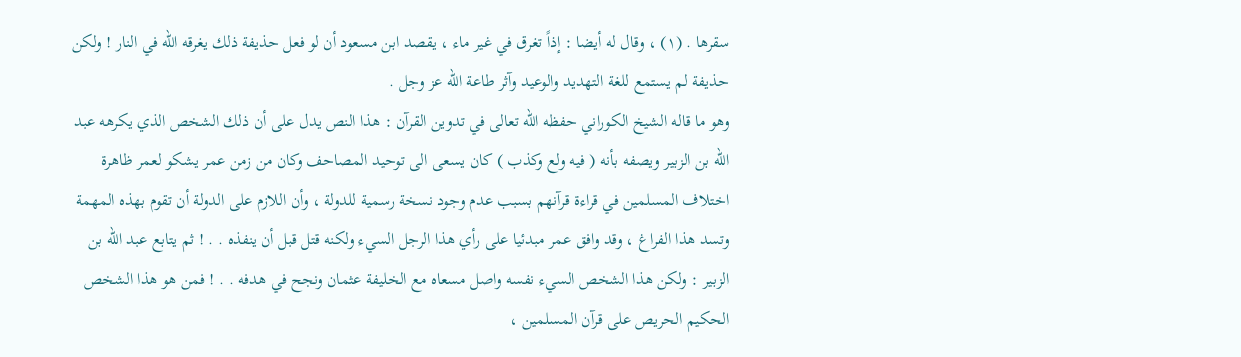سقرها . (١) ، وقال له أيضا : إذاً تغرق في غير ماء ، يقصد ابن مسعود أن لو فعل حذيفة ذلك يغرقه الله في النار ! ولكن حذيفة لم يستمع للغة التهديد والوعيد وآثر طاعة الله عز وجل .
وهو ما قاله الشيخ الكوراني حفظه الله تعالى في تدوين القرآن : هذا النص يدل على أن ذلك الشخص الذي يكرهه عبد الله بن الزبير ويصفه بأنه ( فيه ولع وكذب ) كان يسعى الى توحيد المصاحف وكان من زمن عمر يشكو لعمر ظاهرة اختلاف المسلمين في قراءة قرآنهم بسبب عدم وجود نسخة رسمية للدولة ، وأن اللازم على الدولة أن تقوم بهذه المهمة وتسد هذا الفراغ ، وقد وافق عمر مبدئيا على رأي هذا الرجل السيء ولكنه قتل قبل أن ينفذه . . ! ثم يتابع عبد الله بن الزبير : ولكن هذا الشخص السيء نفسه واصل مسعاه مع الخليفة عثمان ونجح في هدفه . . ! فمن هو هذا الشخص الحكيم الحريص على قرآن المسلمين ،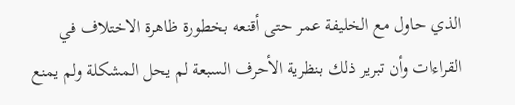الذي حاول مع الخليفة عمر حتى أقنعه بخطورة ظاهرة الاختلاف في القراءات وأن تبرير ذلك بنظرية الأحرف السبعة لم يحل المشكلة ولم يمنع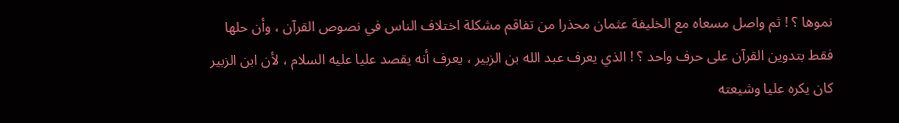نموها ؟ ! ثم واصل مسعاه مع الخليفة عثمان محذرا من تفاقم مشكلة اختلاف الناس في نصوص القرآن ، وأن حلها فقط بتدوين القرآن على حرف واحد ؟ ! الذي يعرف عبد الله بن الزبير ، يعرف أنه يقصد عليا عليه السلام ، لأن ابن الزبير كان يكره عليا وشيعته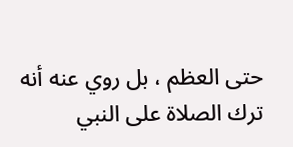حتى العظم ، بل روي عنه أنه ترك الصلاة على النبي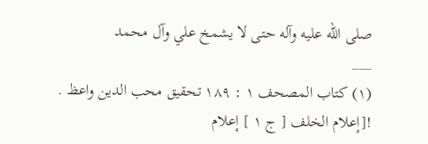صلى الله عليه وآله حتى لا يشمخ علي وآل محمد
___
(١) كتاب المصحف ١ : ١٨٩ تحقيق محب الدين واعظ .
![إعلام الخلف [ ج ١ ] إعلام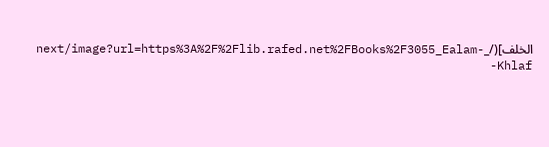الخلف](/_next/image?url=https%3A%2F%2Flib.rafed.net%2FBooks%2F3055_Ealam-Khlaf-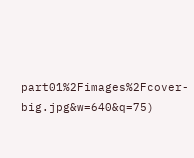part01%2Fimages%2Fcover-big.jpg&w=640&q=75)